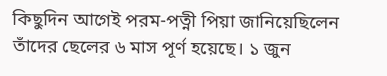কিছুদিন আগেই পরম-পত্নী পিয়া জানিয়েছিলেন তাঁদের ছেলের ৬ মাস পূর্ণ হয়েছে। ১ জুন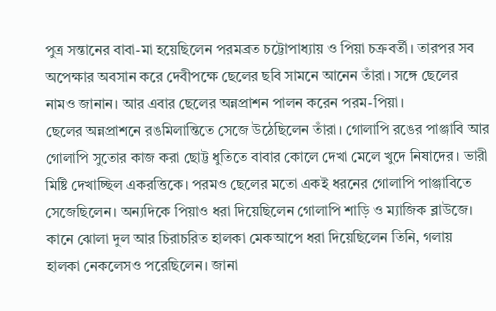পুত্র সন্তানের বাবা-মা হয়েছিলেন পরমব্রত চট্টোপাধ্যায় ও পিয়া চক্রবর্তী। তারপর সব অপেক্ষার অবসান করে দেবীপক্ষে ছেলের ছবি সামনে আনেন তাঁরা। সঙ্গে ছেলের নামও জানান। আর এবার ছেলের অন্নপ্রাশন পালন করেন পরম-পিয়া।
ছেলের অন্নপ্রাশনে রঙমিলান্তিতে সেজে উঠেছিলেন তাঁরা। গোলাপি রঙের পাঞ্জাবি আর গোলাপি সুতোর কাজ করা ছোট্ট ধুতিতে বাবার কোলে দেখা মেলে খুদে নিষাদের। ভারী মিষ্টি দেখাচ্ছিল একরত্তিকে। পরমও ছেলের মতো একই ধরনের গোলাপি পাঞ্জাবিতে সেজেছিলেন। অন্যদিকে পিয়াও ধরা দিয়েছিলেন গোলাপি শাড়ি ও ম্যাজিক ব্লাউজে। কানে ঝোলা দুল আর চিরাচরিত হালকা মেকআপে ধরা দিয়েছিলেন তিনি, গলায় হালকা নেকলেসও পরেছিলেন। জানা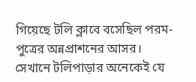গিয়েছে টলি ক্লাবে বসেছিল পরম-পুত্রের অন্নপ্রাশনের আসর।
সেখানে টলিপাড়ার অনেকেই যে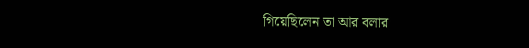গিয়েছিলেন তা আর বলার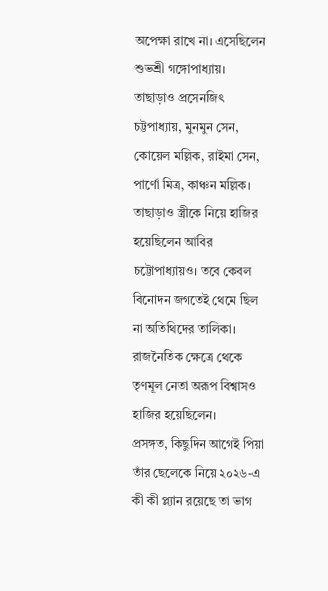অপেক্ষা রাখে না। এসেছিলেন শুভশ্রী গঙ্গোপাধ্যায়। তাছাড়াও প্রসেনজিৎ চট্টপাধ্যায়, মুনমুন সেন, কোয়েল মল্লিক, রাইমা সেন, পার্ণো মিত্র, কাঞ্চন মল্লিক। তাছাড়াও স্ত্রীকে নিয়ে হাজির হয়েছিলেন আবির চট্টোপাধ্যায়ও। তবে কেবল বিনোদন জগতেই থেমে ছিল না অতিথিদের তালিকা। রাজনৈতিক ক্ষেত্রে থেকে তৃণমূল নেতা অরূপ বিশ্বাসও হাজির হয়েছিলেন।
প্রসঙ্গত, কিছুদিন আগেই পিয়া তাঁর ছেলেকে নিয়ে ২০২৬-এ কী কী প্ল্যান রয়েছে তা ভাগ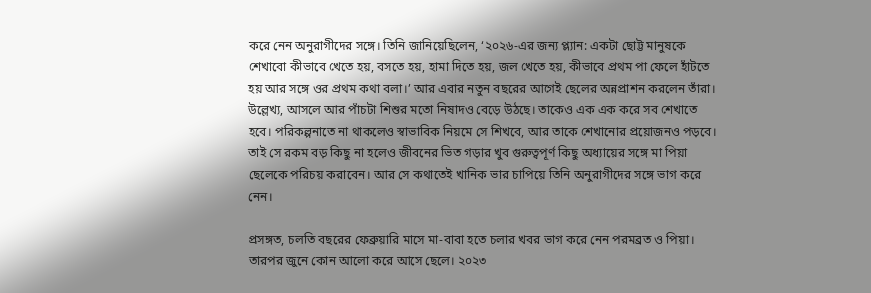করে নেন অনুরাগীদের সঙ্গে। তিনি জানিয়েছিলেন, ‘২০২৬-এর জন্য প্ল্যান: একটা ছোট্ট মানুষকে শেখাবো কীভাবে খেতে হয়, বসতে হয়, হামা দিতে হয়, জল খেতে হয়, কীভাবে প্রথম পা ফেলে হাঁটতে হয় আর সঙ্গে ওর প্রথম কথা বলা।’ আর এবার নতুন বছরের আগেই ছেলের অন্নপ্রাশন করলেন তাঁরা।
উল্লেখ্য, আসলে আর পাঁচটা শিশুর মতো নিষাদও বেড়ে উঠছে। তাকেও এক এক করে সব শেখাতে হবে। পরিকল্পনাতে না থাকলেও স্বাভাবিক নিয়মে সে শিখবে, আর তাকে শেখানোর প্রয়োজনও পড়বে। তাই সে রকম বড় কিছু না হলেও জীবনের ভিত গড়ার খুব গুরুত্বপূর্ণ কিছু অধ্যায়ের সঙ্গে মা পিয়া ছেলেকে পরিচয় করাবেন। আর সে কথাতেই খানিক ভার চাপিয়ে তিনি অনুরাগীদের সঙ্গে ভাগ করে নেন।

প্রসঙ্গত, চলতি বছরের ফেব্রুয়ারি মাসে মা-বাবা হতে চলার খবর ভাগ করে নেন পরমব্রত ও পিয়া। তারপর জুনে কোন আলো করে আসে ছেলে। ২০২৩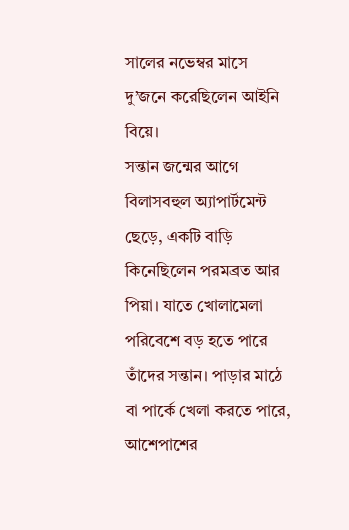সালের নভেম্বর মাসে দু’জনে করেছিলেন আইনি বিয়ে।
সন্তান জন্মের আগে বিলাসবহুল অ্যাপার্টমেন্ট ছেড়ে, একটি বাড়ি কিনেছিলেন পরমব্রত আর পিয়া। যাতে খোলামেলা পরিবেশে বড় হতে পারে তাঁদের সন্তান। পাড়ার মাঠে বা পার্কে খেলা করতে পারে, আশেপাশের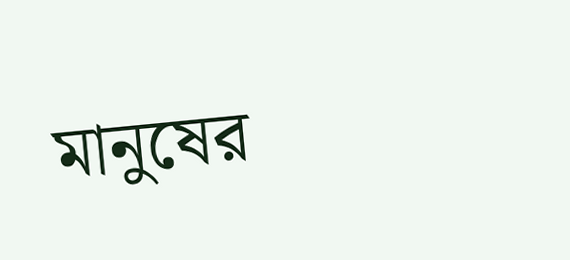মানুষের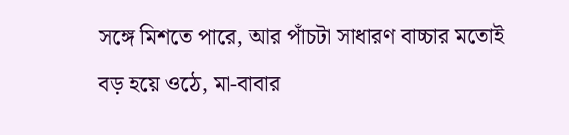সঙ্গে মিশতে পারে, আর পাঁচটা সাধারণ বাচ্চার মতোই বড় হয়ে ওঠে, মা-বাবার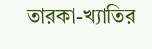তারকা-খ্যাতির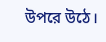উপরে উঠে।